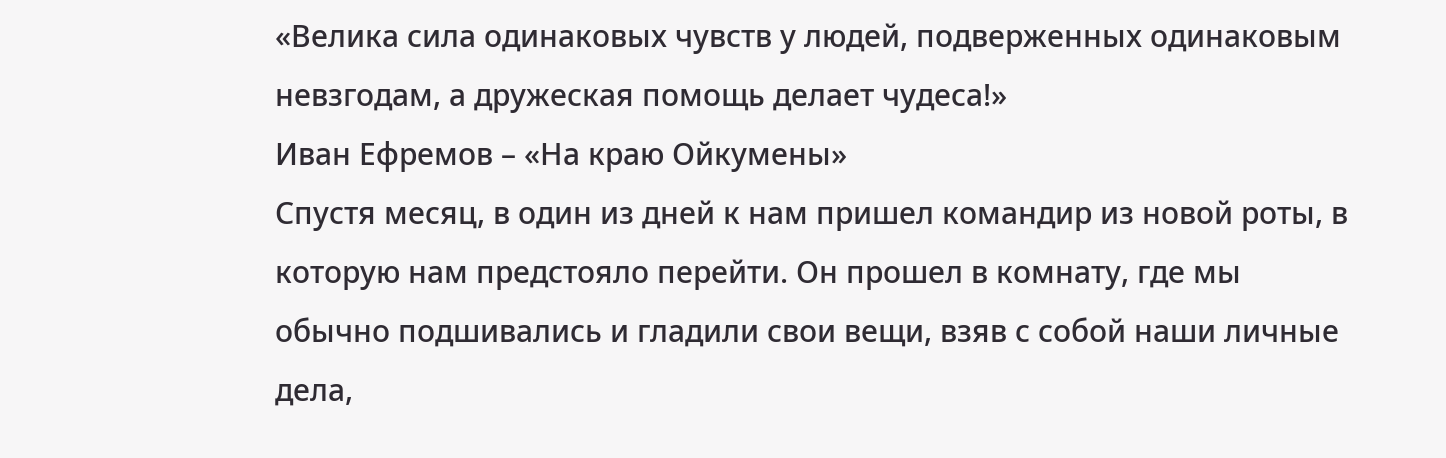«Велика сила одинаковых чувств у людей, подверженных одинаковым невзгодам, а дружеская помощь делает чудеса!»
Иван Ефремов – «На краю Ойкумены»
Спустя месяц, в один из дней к нам пришел командир из новой роты, в которую нам предстояло перейти. Он прошел в комнату, где мы обычно подшивались и гладили свои вещи, взяв с собой наши личные дела,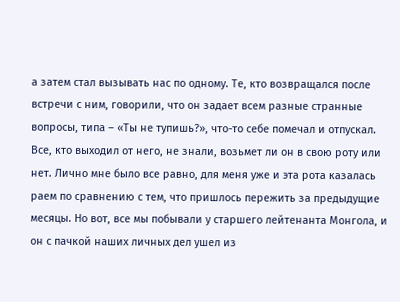а затем стал вызывать нас по одному. Те, кто возвращался после встречи с ним, говорили, что он задает всем разные странные вопросы, типа – «Ты не тупишь?», что-то себе помечал и отпускал.
Все, кто выходил от него, не знали, возьмет ли он в свою роту или нет. Лично мне было все равно, для меня уже и эта рота казалась раем по сравнению с тем, что пришлось пережить за предыдущие месяцы. Но вот, все мы побывали у старшего лейтенанта Монгола, и он с пачкой наших личных дел ушел из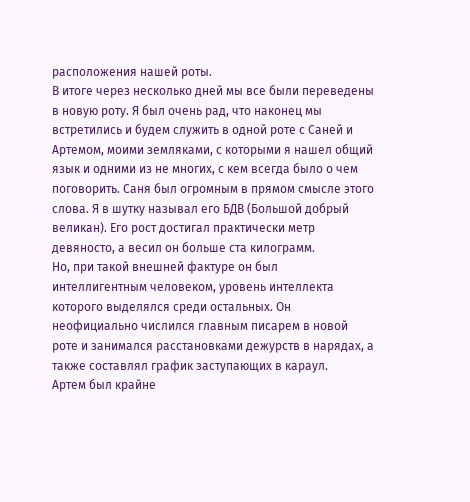расположения нашей роты.
В итоге через несколько дней мы все были переведены в новую роту. Я был очень рад, что наконец мы встретились и будем служить в одной роте с Саней и Артемом, моими земляками, с которыми я нашел общий язык и одними из не многих, с кем всегда было о чем поговорить. Саня был огромным в прямом смысле этого слова. Я в шутку называл его БДВ (Большой добрый великан). Его рост достигал практически метр девяносто, а весил он больше ста килограмм.
Но, при такой внешней фактуре он был интеллигентным человеком, уровень интеллекта которого выделялся среди остальных. Он неофициально числился главным писарем в новой роте и занимался расстановками дежурств в нарядах, а также составлял график заступающих в караул.
Артем был крайне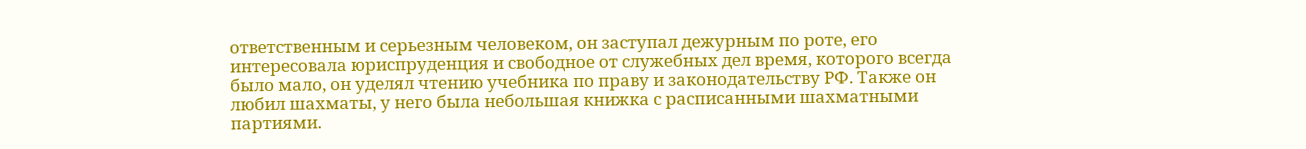ответственным и серьезным человеком, он заступал дежурным по роте, его интересовала юриспруденция и свободное от служебных дел время, которого всегда было мало, он уделял чтению учебника по праву и законодательству РФ. Также он любил шахматы, у него была небольшая книжка с расписанными шахматными партиями.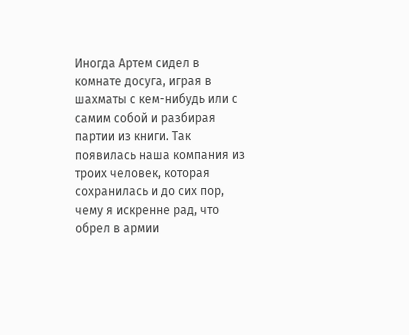Иногда Артем сидел в комнате досуга, играя в шахматы с кем-нибудь или с самим собой и разбирая партии из книги. Так появилась наша компания из троих человек, которая сохранилась и до сих пор, чему я искренне рад, что обрел в армии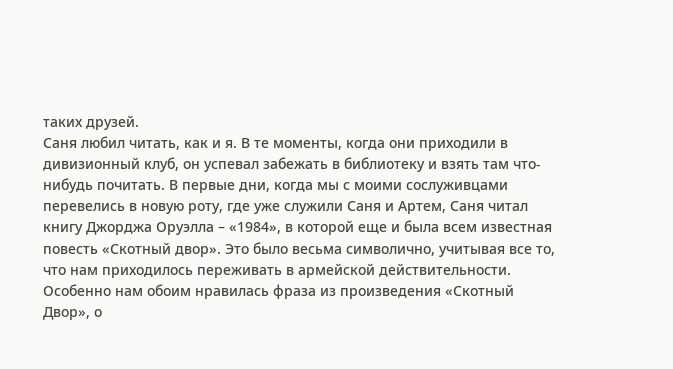таких друзей.
Саня любил читать, как и я. В те моменты, когда они приходили в дивизионный клуб, он успевал забежать в библиотеку и взять там что-нибудь почитать. В первые дни, когда мы с моими сослуживцами перевелись в новую роту, где уже служили Саня и Артем, Саня читал книгу Джорджа Оруэлла – «1984», в которой еще и была всем известная повесть «Скотный двор». Это было весьма символично, учитывая все то, что нам приходилось переживать в армейской действительности.
Особенно нам обоим нравилась фраза из произведения «Скотный Двор», о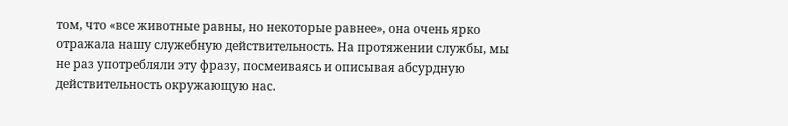том, что «все животные равны, но некоторые равнее», она очень ярко отражала нашу служебную действительность. На протяжении службы, мы не раз употребляли эту фразу, посмеиваясь и описывая абсурдную действительность окружающую нас.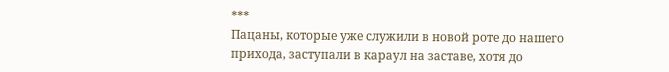***
Пацаны, которые уже служили в новой роте до нашего прихода, заступали в караул на заставе, хотя до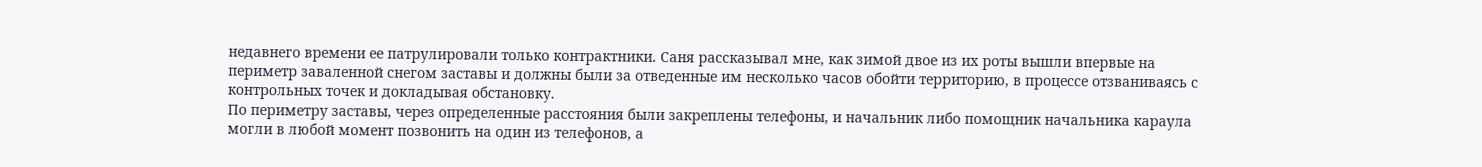недавнего времени ее патрулировали только контрактники. Саня рассказывал мне, как зимой двое из их роты вышли впервые на периметр заваленной снегом заставы и должны были за отведенные им несколько часов обойти территорию, в процессе отзваниваясь с контрольных точек и докладывая обстановку.
По периметру заставы, через определенные расстояния были закреплены телефоны, и начальник либо помощник начальника караула могли в любой момент позвонить на один из телефонов, а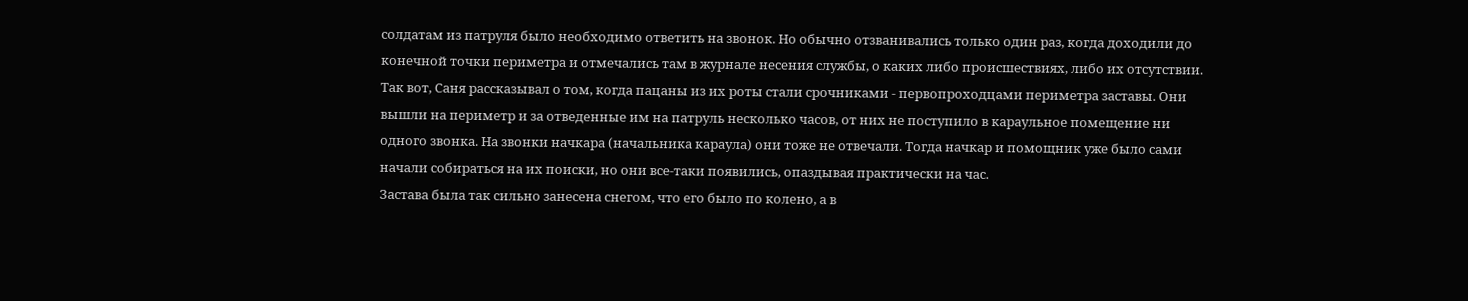солдатам из патруля было необходимо ответить на звонок. Но обычно отзванивались только один раз, когда доходили до конечной точки периметра и отмечались там в журнале несения службы, о каких либо происшествиях, либо их отсутствии.
Так вот, Саня рассказывал о том, когда пацаны из их роты стали срочниками - первопроходцами периметра заставы. Они вышли на периметр и за отведенные им на патруль несколько часов, от них не поступило в караульное помещение ни одного звонка. На звонки начкара (начальника караула) они тоже не отвечали. Тогда начкар и помощник уже было сами начали собираться на их поиски, но они все-таки появились, опаздывая практически на час.
Застава была так сильно занесена снегом, что его было по колено, а в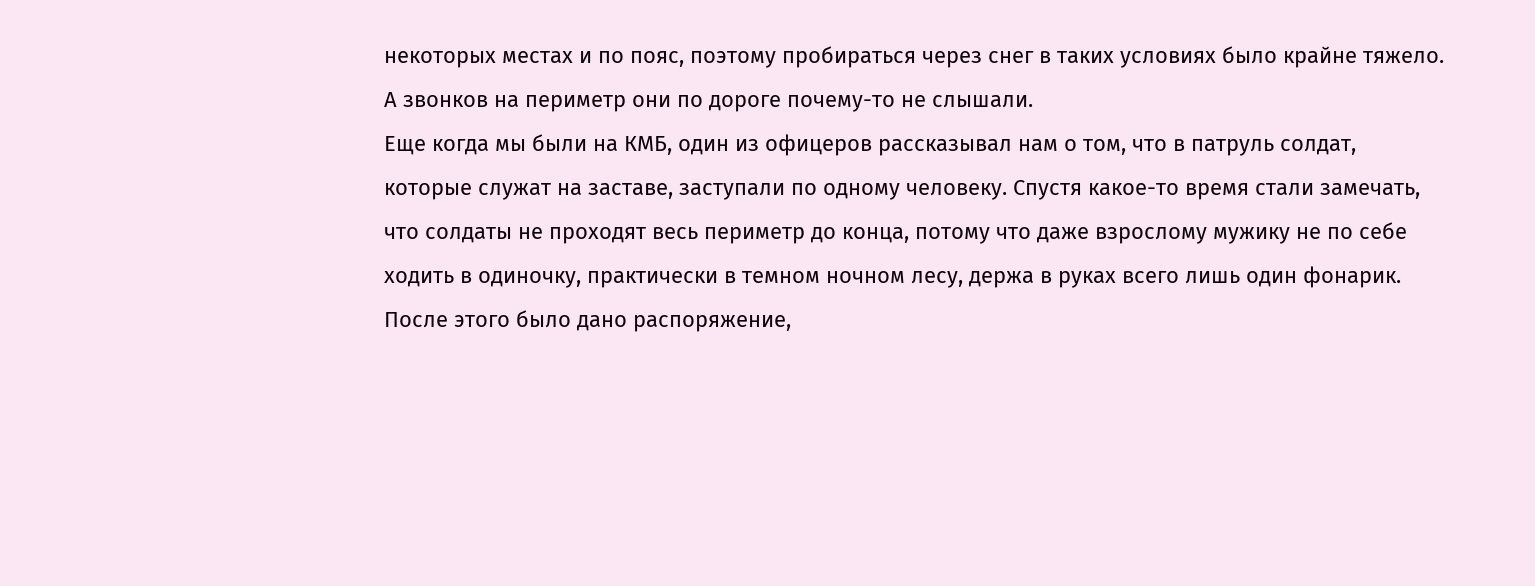некоторых местах и по пояс, поэтому пробираться через снег в таких условиях было крайне тяжело. А звонков на периметр они по дороге почему-то не слышали.
Еще когда мы были на КМБ, один из офицеров рассказывал нам о том, что в патруль солдат, которые служат на заставе, заступали по одному человеку. Спустя какое-то время стали замечать, что солдаты не проходят весь периметр до конца, потому что даже взрослому мужику не по себе ходить в одиночку, практически в темном ночном лесу, держа в руках всего лишь один фонарик. После этого было дано распоряжение,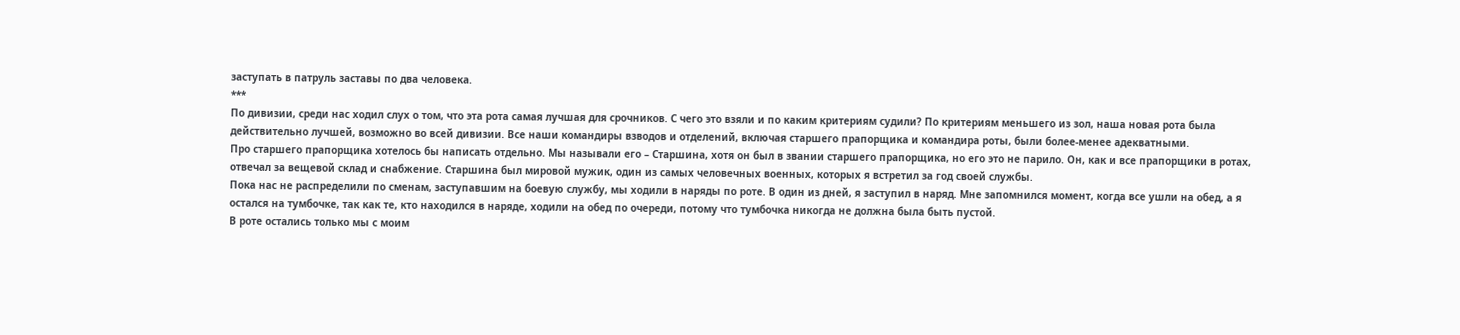заступать в патруль заставы по два человека.
***
По дивизии, среди нас ходил слух о том, что эта рота самая лучшая для срочников. С чего это взяли и по каким критериям судили? По критериям меньшего из зол, наша новая рота была действительно лучшей, возможно во всей дивизии. Все наши командиры взводов и отделений, включая старшего прапорщика и командира роты, были более-менее адекватными.
Про старшего прапорщика хотелось бы написать отдельно. Мы называли его – Старшина, хотя он был в звании старшего прапорщика, но его это не парило. Он, как и все прапорщики в ротах, отвечал за вещевой склад и снабжение. Старшина был мировой мужик, один из самых человечных военных, которых я встретил за год своей службы.
Пока нас не распределили по сменам, заступавшим на боевую службу, мы ходили в наряды по роте. В один из дней, я заступил в наряд. Мне запомнился момент, когда все ушли на обед, а я остался на тумбочке, так как те, кто находился в наряде, ходили на обед по очереди, потому что тумбочка никогда не должна была быть пустой.
В роте остались только мы с моим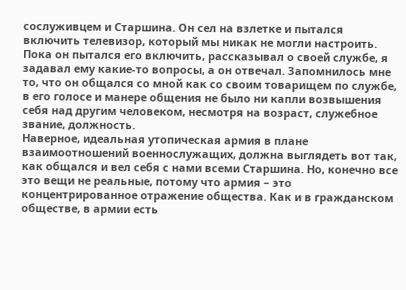сослуживцем и Старшина. Он сел на взлетке и пытался включить телевизор, который мы никак не могли настроить. Пока он пытался его включить, рассказывал о своей службе, я задавал ему какие-то вопросы, а он отвечал. Запомнилось мне то, что он общался со мной как со своим товарищем по службе, в его голосе и манере общения не было ни капли возвышения себя над другим человеком, несмотря на возраст, служебное звание, должность.
Наверное, идеальная утопическая армия в плане взаимоотношений военнослужащих, должна выглядеть вот так, как общался и вел себя с нами всеми Старшина. Но, конечно все это вещи не реальные, потому что армия – это концентрированное отражение общества. Как и в гражданском обществе, в армии есть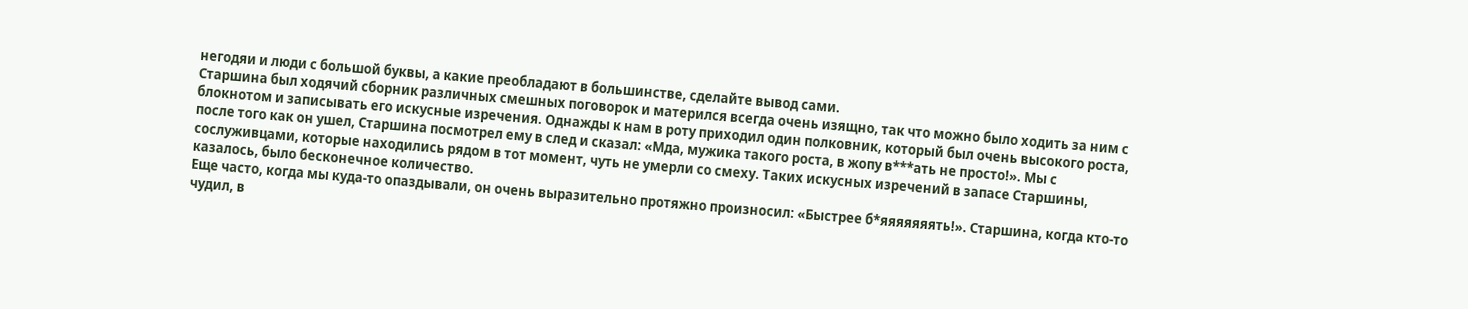негодяи и люди с большой буквы, а какие преобладают в большинстве, сделайте вывод сами.
Старшина был ходячий сборник различных смешных поговорок и матерился всегда очень изящно, так что можно было ходить за ним с блокнотом и записывать его искусные изречения. Однажды к нам в роту приходил один полковник, который был очень высокого роста, после того как он ушел, Старшина посмотрел ему в след и сказал: «Мда, мужика такого роста, в жопу в***ать не просто!». Мы с сослуживцами, которые находились рядом в тот момент, чуть не умерли со смеху. Таких искусных изречений в запасе Старшины, казалось, было бесконечное количество.
Еще часто, когда мы куда-то опаздывали, он очень выразительно протяжно произносил: «Быстрее б*яяяяяяять!». Старшина, когда кто-то чудил, в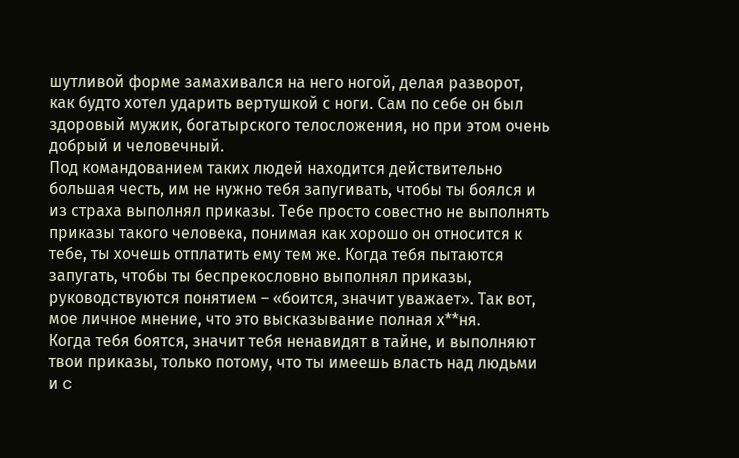шутливой форме замахивался на него ногой, делая разворот, как будто хотел ударить вертушкой с ноги. Сам по себе он был здоровый мужик, богатырского телосложения, но при этом очень добрый и человечный.
Под командованием таких людей находится действительно большая честь, им не нужно тебя запугивать, чтобы ты боялся и из страха выполнял приказы. Тебе просто совестно не выполнять приказы такого человека, понимая как хорошо он относится к тебе, ты хочешь отплатить ему тем же. Когда тебя пытаются запугать, чтобы ты беспрекословно выполнял приказы, руководствуются понятием – «боится, значит уважает». Так вот, мое личное мнение, что это высказывание полная х**ня.
Когда тебя боятся, значит тебя ненавидят в тайне, и выполняют твои приказы, только потому, что ты имеешь власть над людьми и c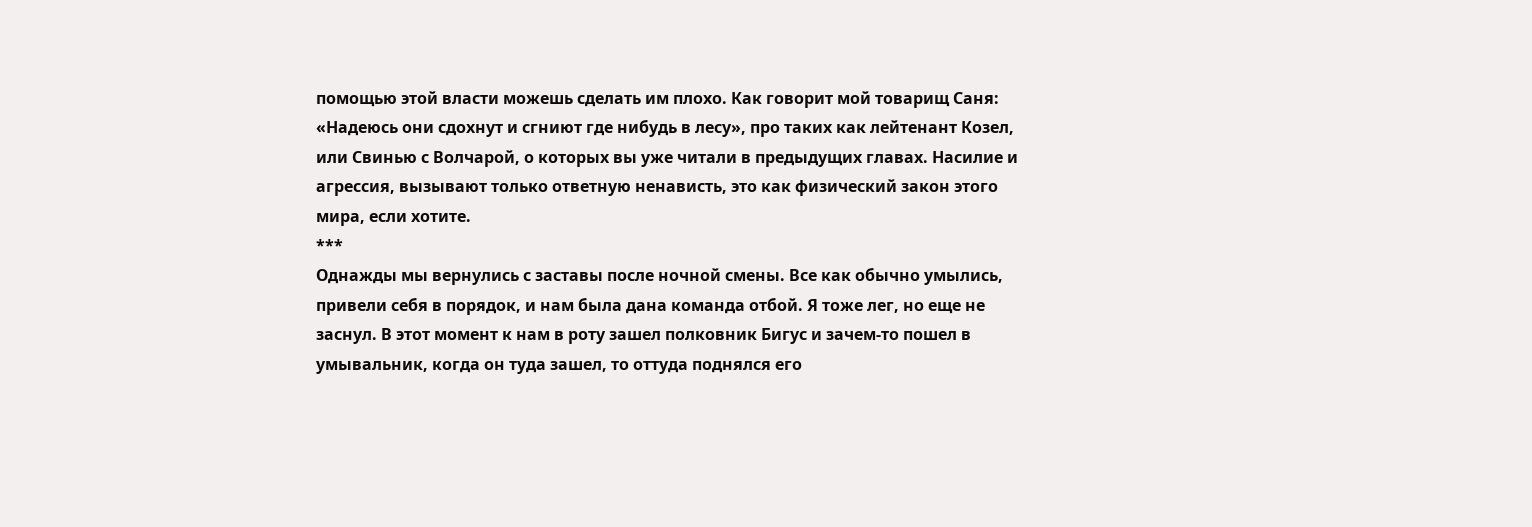помощью этой власти можешь сделать им плохо. Как говорит мой товарищ Саня: «Надеюсь они сдохнут и сгниют где нибудь в лесу», про таких как лейтенант Козел, или Свинью с Волчарой, о которых вы уже читали в предыдущих главах. Насилие и агрессия, вызывают только ответную ненависть, это как физический закон этого мира, если хотите.
***
Однажды мы вернулись с заставы после ночной смены. Все как обычно умылись, привели себя в порядок, и нам была дана команда отбой. Я тоже лег, но еще не заснул. В этот момент к нам в роту зашел полковник Бигус и зачем-то пошел в умывальник, когда он туда зашел, то оттуда поднялся его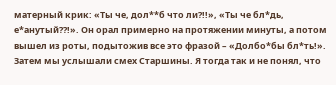матерный крик: «Ты че, дол**б что ли?!!», «Ты че бл*дь, е*анутый??!». Он орал примерно на протяжении минуты, а потом вышел из роты, подытожив все это фразой – «Долбо*бы бл*ть!».
Затем мы услышали смех Старшины. Я тогда так и не понял, что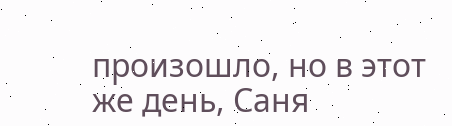произошло, но в этот же день, Саня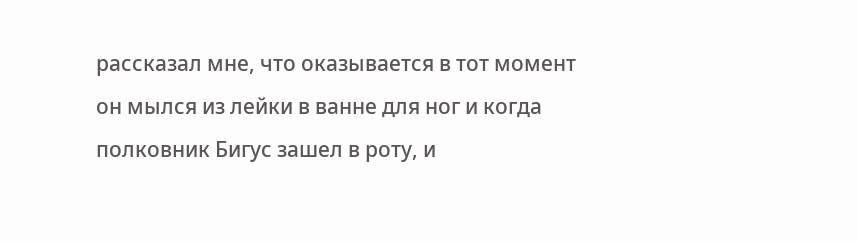рассказал мне, что оказывается в тот момент он мылся из лейки в ванне для ног и когда полковник Бигус зашел в роту, и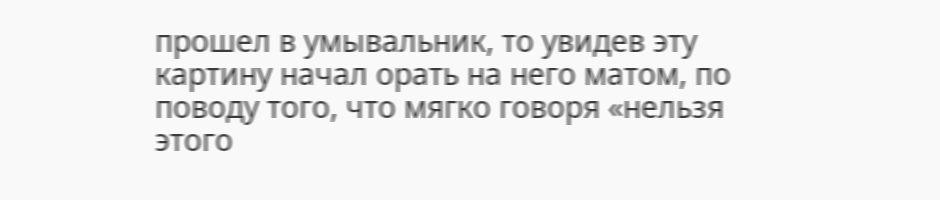прошел в умывальник, то увидев эту картину начал орать на него матом, по поводу того, что мягко говоря «нельзя этого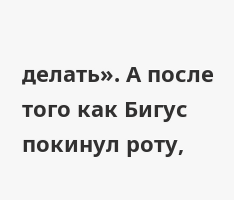делать». А после того как Бигус покинул роту,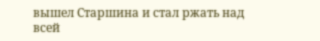вышел Старшина и стал ржать над всей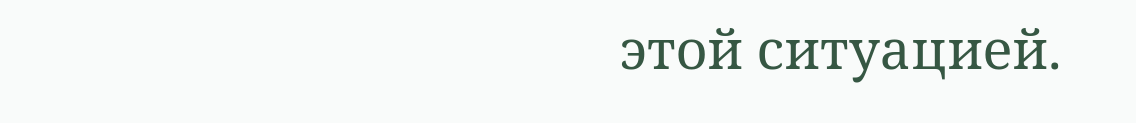этой ситуацией.